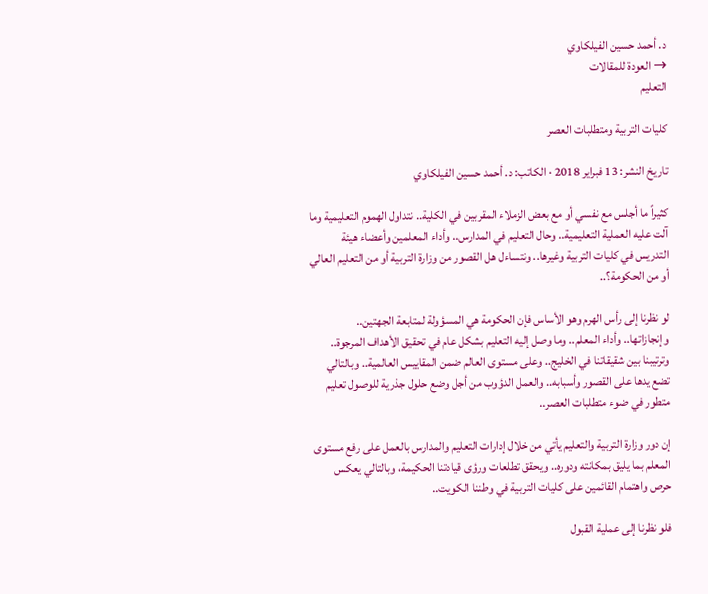د. أحمد حسين الفيلكاوي
→ العودة للمقالات
التعليم

كليات التربية ومتطلبات العصر

تاريخ النشر: 13 فبراير 2018 · الكاتب: د. أحمد حسين الفيلكاوي

كثيراً ما أجلس مع نفسي أو مع بعض الزملاء المقربين في الكلية.. نتداول الهموم التعليمية وما آلت عليه العملية التعليمية.. وحال التعليم في المدارس.. وأداء المعلمين وأعضاء هيئة التدريس في كليات التربية وغيرها.. ونتساءل هل القصور من وزارة التربية أو من التعليم العالي أو من الحكومة؟..

لو نظرنا إلى رأس الهرم وهو الأساس فإن الحكومة هي المسؤولة لمتابعة الجهتين.. وإنجازاتها.. وأداء المعلم.. وما وصل إليه التعليم بشكل عام في تحقيق الأهداف المرجوة.. وترتيبنا بين شقيقاتنا في الخليج.. وعلى مستوى العالم ضمن المقاييس العالمية.. وبالتالي تضع يدها على القصور وأسبابه.. والعمل الدؤوب من أجل وضع حلول جذرية للوصول تعليم متطور في ضوء متطلبات العصر..

إن دور وزارة التربية والتعليم يأتي من خلال إدارات التعليم والمدارس بالعمل على رفع مستوى المعلم بما يليق بمكانته ودوره.. ويحقق تطلعات ورؤى قيادتنا الحكيمة، وبالتالي يعكس حرص واهتمام القائمين على كليات التربية في وطننا الكويت..

فلو نظرنا إلى عملية القبول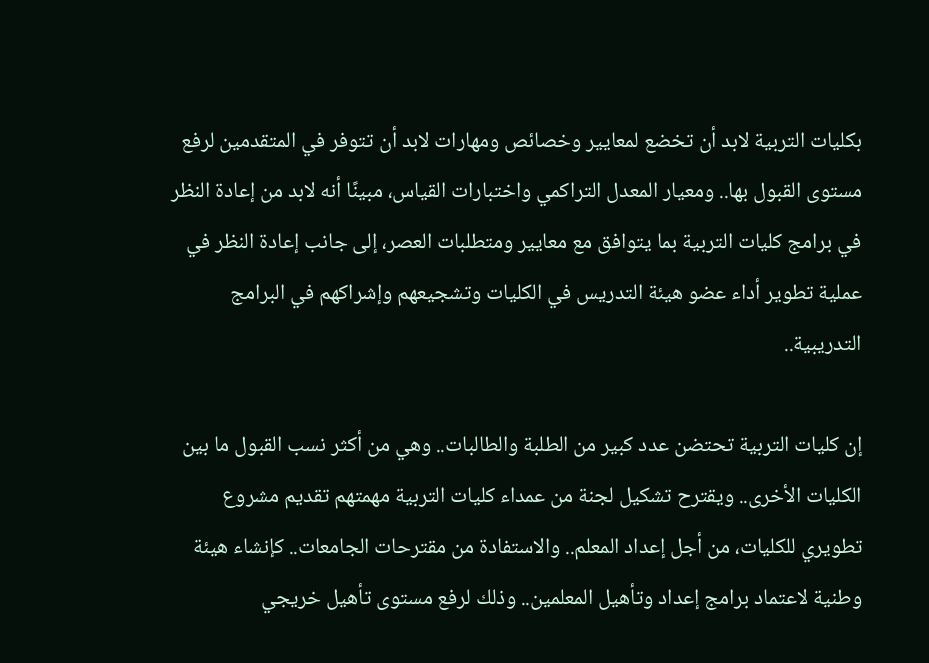بكليات التربية لابد أن تخضع لمعايير وخصائص ومهارات لابد أن تتوفر في المتقدمين لرفع مستوى القبول بها.. ومعيار المعدل التراكمي واختبارات القياس، مبينًا أنه لابد من إعادة النظر في برامج كليات التربية بما يتوافق مع معايير ومتطلبات العصر، إلى جانب إعادة النظر في عملية تطوير أداء عضو هيئة التدريس في الكليات وتشجيعهم وإشراكهم في البرامج التدريبية..

إن كليات التربية تحتضن عدد كبير من الطلبة والطالبات.. وهي من أكثر نسب القبول ما بين الكليات الأخرى.. ويقترح تشكيل لجنة من عمداء كليات التربية مهمتهم تقديم مشروع تطويري للكليات، من أجل إعداد المعلم.. والاستفادة من مقترحات الجامعات.. كإنشاء هيئة وطنية لاعتماد برامج إعداد وتأهيل المعلمين.. وذلك لرفع مستوى تأهيل خريجي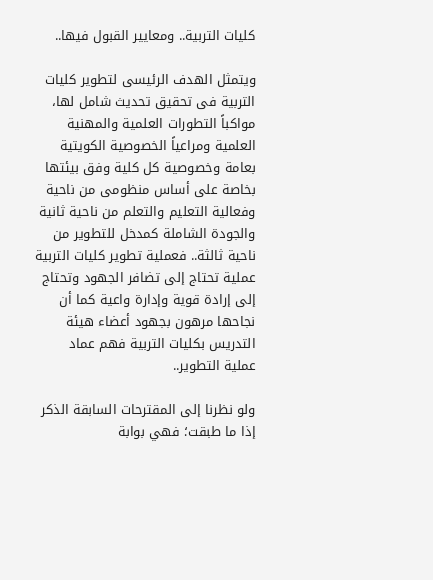كليات التربية.. ومعايير القبول فيها..

ويتمثل الهدف الرئيسى لتطوير كليات التربية فى تحقيق تحديث شامل لها، مواكباً التطورات العلمية والمهنية العلمية ومراعياً الخصوصية الكويتية بعامة وخصوصية كل كلية وفق بيئتها بخاصة على أساس منظومى من ناحية وفعالية التعليم والتعلم من ناحية ثانية والجودة الشاملة كمدخل للتطوير من ناحية ثالثة.. فعملية تطوير كليات التربية عملية تحتاج إلى تضافر الجهود وتحتاج إلى إرادة قوية وإدارة واعية كما أن نجاحها مرهون بجهود أعضاء هيئة التدريس بكليات التربية فهم عماد عملية التطوير..

ولو نظرنا إلى المقترحات السابقة الذكر إذا ما طبقت؛ فهي بوابة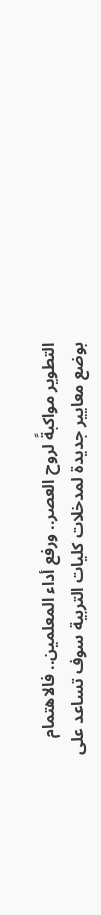التطوير مواكبةً لروح العصر.. ورفع أداء المعلمين.. فالاهتمام بوضع معايير جديدة لمدخلات كليات التربية سوف تساعد على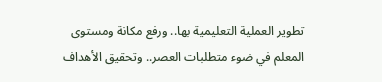تطوير العملية التعليمية بها.. ورفع مكانة ومستوى المعلم في ضوء متطلبات العصر.. وتحقيق الأهداف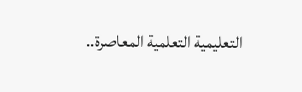التعليمية التعلمية المعاصرة..